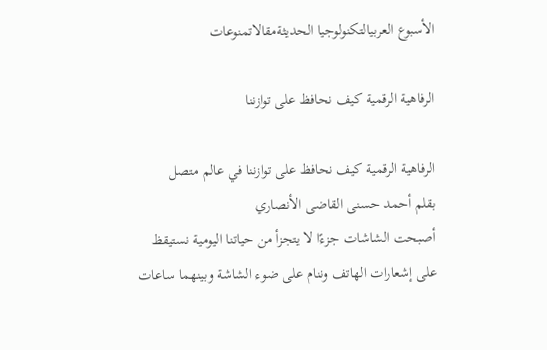الأسبوع العربيالتكنولوجيا الحديثةمقالاتمنوعات

الرفاهية الرقمية كيف نحافظ على توازننا

الرفاهية الرقمية كيف نحافظ على توازننا في عالم متصل
بقلم أحمد حسنى القاضى الأنصاري
أصبحت الشاشات جزءًا لا يتجزأ من حياتنا اليومية نستيقظ على إشعارات الهاتف وننام على ضوء الشاشة وبينهما ساعات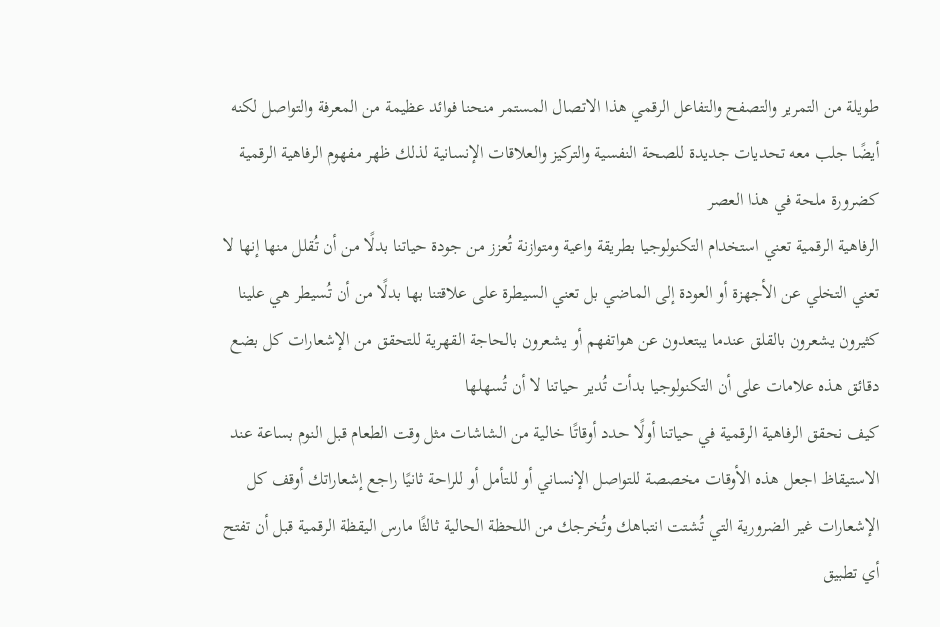طويلة من التمرير والتصفح والتفاعل الرقمي هذا الاتصال المستمر منحنا فوائد عظيمة من المعرفة والتواصل لكنه أيضًا جلب معه تحديات جديدة للصحة النفسية والتركيز والعلاقات الإنسانية لذلك ظهر مفهوم الرفاهية الرقمية كضرورة ملحة في هذا العصر
الرفاهية الرقمية تعني استخدام التكنولوجيا بطريقة واعية ومتوازنة تُعزز من جودة حياتنا بدلًا من أن تُقلل منها إنها لا تعني التخلي عن الأجهزة أو العودة إلى الماضي بل تعني السيطرة على علاقتنا بها بدلًا من أن تُسيطر هي علينا كثيرون يشعرون بالقلق عندما يبتعدون عن هواتفهم أو يشعرون بالحاجة القهرية للتحقق من الإشعارات كل بضع دقائق هذه علامات على أن التكنولوجيا بدأت تُدير حياتنا لا أن تُسهلها
كيف نحقق الرفاهية الرقمية في حياتنا أولًا حدد أوقاتًا خالية من الشاشات مثل وقت الطعام قبل النوم بساعة عند الاستيقاظ اجعل هذه الأوقات مخصصة للتواصل الإنساني أو للتأمل أو للراحة ثانيًا راجع إشعاراتك أوقف كل الإشعارات غير الضرورية التي تُشتت انتباهك وتُخرجك من اللحظة الحالية ثالثًا مارس اليقظة الرقمية قبل أن تفتح أي تطبيق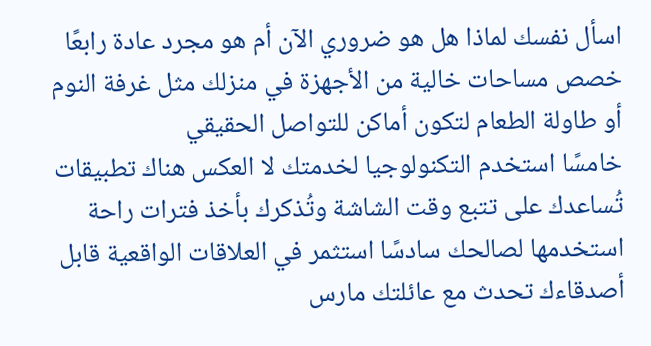اسأل نفسك لماذا هل هو ضروري الآن أم هو مجرد عادة رابعًا خصص مساحات خالية من الأجهزة في منزلك مثل غرفة النوم أو طاولة الطعام لتكون أماكن للتواصل الحقيقي
خامسًا استخدم التكنولوجيا لخدمتك لا العكس هناك تطبيقات تُساعدك على تتبع وقت الشاشة وتُذكرك بأخذ فترات راحة استخدمها لصالحك سادسًا استثمر في العلاقات الواقعية قابل أصدقاءك تحدث مع عائلتك مارس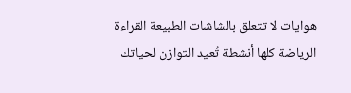هوايات لا تتعلق بالشاشات الطبيعة القراءة الرياضة كلها أنشطة تُعيد التوازن لحياتك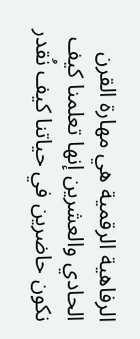الرفاهية الرقمية هي مهارة القرن الحادي والعشرين إنها تعلمنا كيف نكون حاضرين في حياتنا كيف نُقدر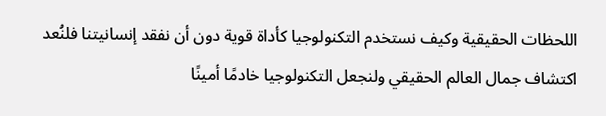اللحظات الحقيقية وكيف نستخدم التكنولوجيا كأداة قوية دون أن نفقد إنسانيتنا فلنُعد اكتشاف جمال العالم الحقيقي ولنجعل التكنولوجيا خادمًا أمينًا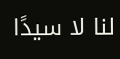لنا لا سيدًا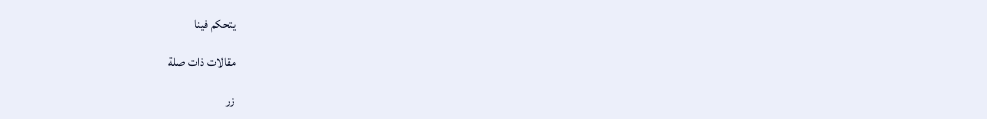يتحكم فينا

مقالات ذات صلة

زر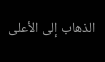الذهاب إلى الأعلى